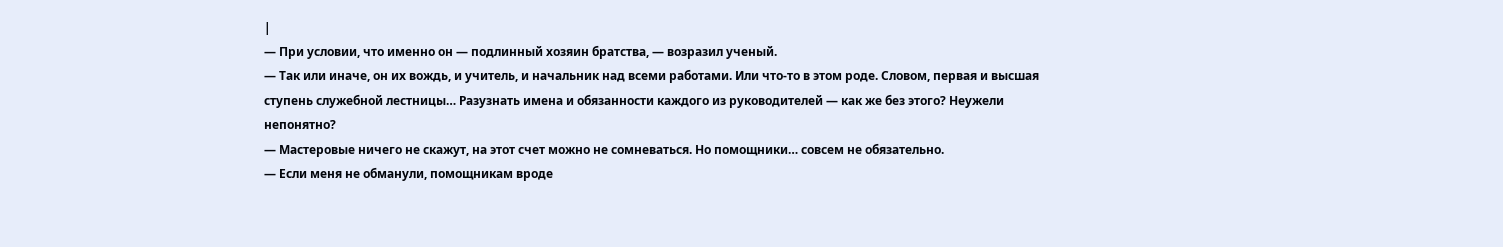|
— При условии, что именно он — подлинный хозяин братства, — возразил ученый.
— Так или иначе, он их вождь, и учитель, и начальник над всеми работами. Или что-то в этом роде. Словом, первая и высшая ступень служебной лестницы… Разузнать имена и обязанности каждого из руководителей — как же без этого? Неужели непонятно?
— Мастеровые ничего не скажут, на этот счет можно не сомневаться. Но помощники… совсем не обязательно.
— Если меня не обманули, помощникам вроде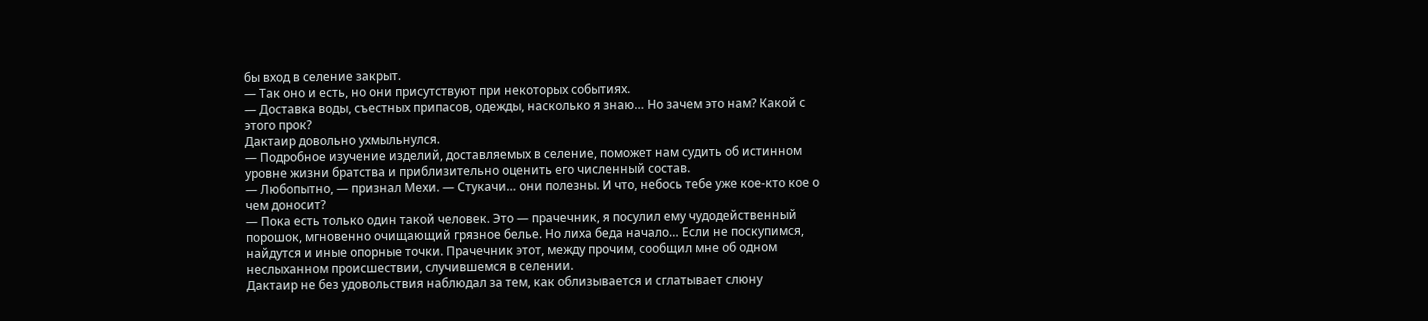бы вход в селение закрыт.
— Так оно и есть, но они присутствуют при некоторых событиях.
— Доставка воды, съестных припасов, одежды, насколько я знаю… Но зачем это нам? Какой с этого прок?
Дактаир довольно ухмыльнулся.
— Подробное изучение изделий, доставляемых в селение, поможет нам судить об истинном уровне жизни братства и приблизительно оценить его численный состав.
— Любопытно, — признал Мехи. — Стукачи… они полезны. И что, небось тебе уже кое-кто кое о чем доносит?
— Пока есть только один такой человек. Это — прачечник, я посулил ему чудодейственный порошок, мгновенно очищающий грязное белье. Но лиха беда начало… Если не поскупимся, найдутся и иные опорные точки. Прачечник этот, между прочим, сообщил мне об одном неслыханном происшествии, случившемся в селении.
Дактаир не без удовольствия наблюдал за тем, как облизывается и сглатывает слюну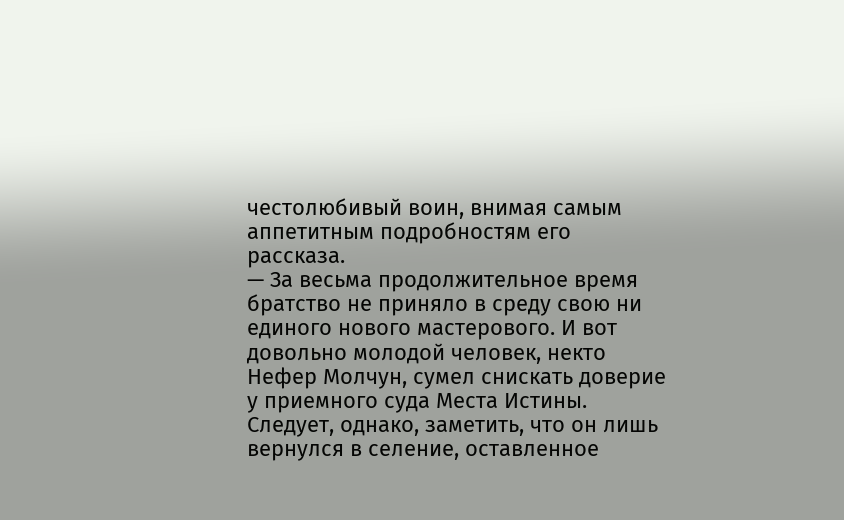честолюбивый воин, внимая самым аппетитным подробностям его рассказа.
— За весьма продолжительное время братство не приняло в среду свою ни единого нового мастерового. И вот довольно молодой человек, некто Нефер Молчун, сумел снискать доверие у приемного суда Места Истины. Следует, однако, заметить, что он лишь вернулся в селение, оставленное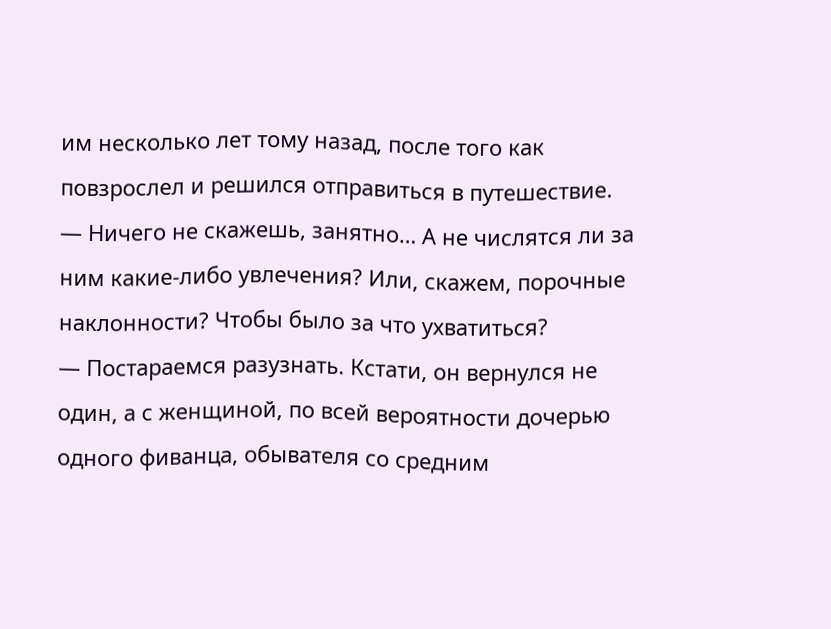им несколько лет тому назад, после того как повзрослел и решился отправиться в путешествие.
— Ничего не скажешь, занятно… А не числятся ли за ним какие-либо увлечения? Или, скажем, порочные наклонности? Чтобы было за что ухватиться?
— Постараемся разузнать. Кстати, он вернулся не один, а с женщиной, по всей вероятности дочерью одного фиванца, обывателя со средним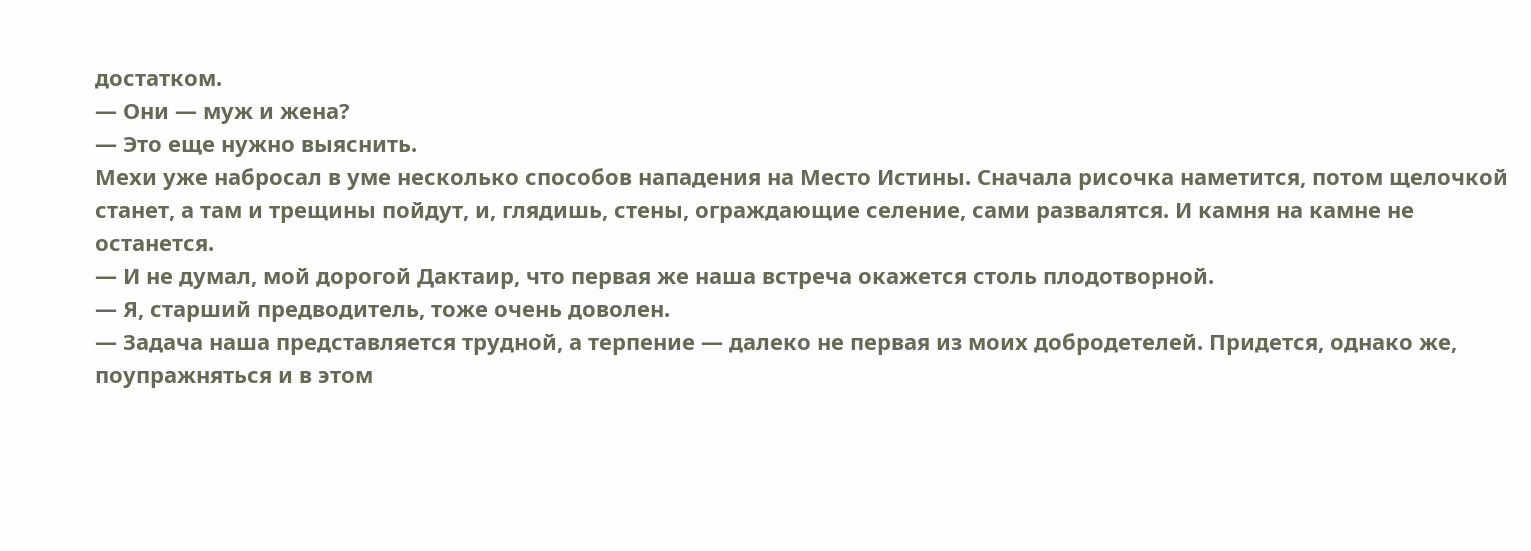достатком.
— Они — муж и жена?
— Это еще нужно выяснить.
Мехи уже набросал в уме несколько способов нападения на Место Истины. Сначала рисочка наметится, потом щелочкой станет, а там и трещины пойдут, и, глядишь, стены, ограждающие селение, сами развалятся. И камня на камне не останется.
— И не думал, мой дорогой Дактаир, что первая же наша встреча окажется столь плодотворной.
— Я, старший предводитель, тоже очень доволен.
— Задача наша представляется трудной, а терпение — далеко не первая из моих добродетелей. Придется, однако же, поупражняться и в этом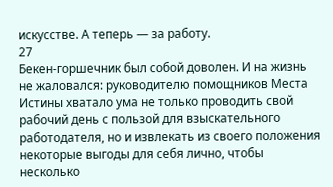искусстве. А теперь — за работу.
27
Бекен-горшечник был собой доволен. И на жизнь не жаловался: руководителю помощников Места Истины хватало ума не только проводить свой рабочий день с пользой для взыскательного работодателя, но и извлекать из своего положения некоторые выгоды для себя лично, чтобы несколько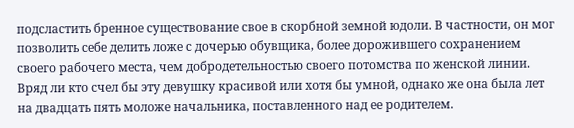подсластить бренное существование свое в скорбной земной юдоли. В частности, он мог позволить себе делить ложе с дочерью обувщика, более дорожившего сохранением своего рабочего места, чем добродетельностью своего потомства по женской линии. Вряд ли кто счел бы эту девушку красивой или хотя бы умной, однако же она была лет на двадцать пять моложе начальника, поставленного над ее родителем.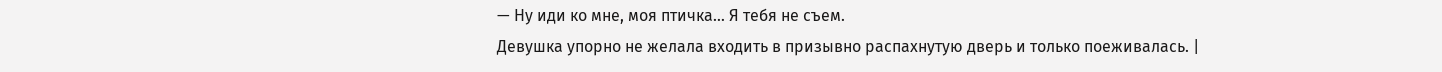— Ну иди ко мне, моя птичка… Я тебя не съем.
Девушка упорно не желала входить в призывно распахнутую дверь и только поеживалась. |